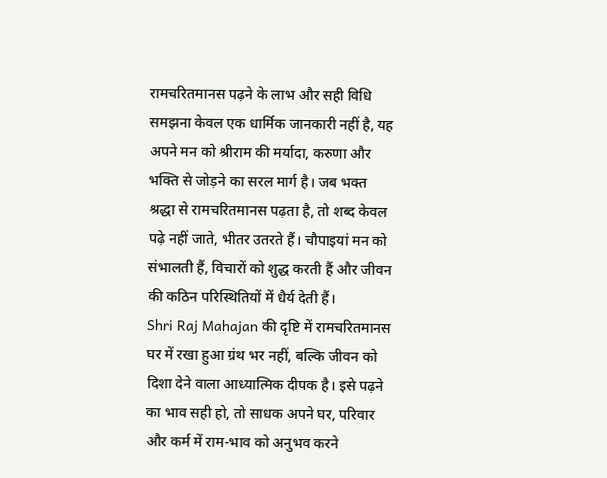रामचरितमानस पढ़ने के लाभ और सही विधि समझना केवल एक धार्मिक जानकारी नहीं है, यह अपने मन को श्रीराम की मर्यादा, करुणा और भक्ति से जोड़ने का सरल मार्ग है। जब भक्त श्रद्धा से रामचरितमानस पढ़ता है, तो शब्द केवल पढ़े नहीं जाते, भीतर उतरते हैं। चौपाइयां मन को संभालती हैं, विचारों को शुद्ध करती हैं और जीवन की कठिन परिस्थितियों में धैर्य देती हैं।
Shri Raj Mahajan की दृष्टि में रामचरितमानस घर में रखा हुआ ग्रंथ भर नहीं, बल्कि जीवन को दिशा देने वाला आध्यात्मिक दीपक है। इसे पढ़ने का भाव सही हो, तो साधक अपने घर, परिवार और कर्म में राम-भाव को अनुभव करने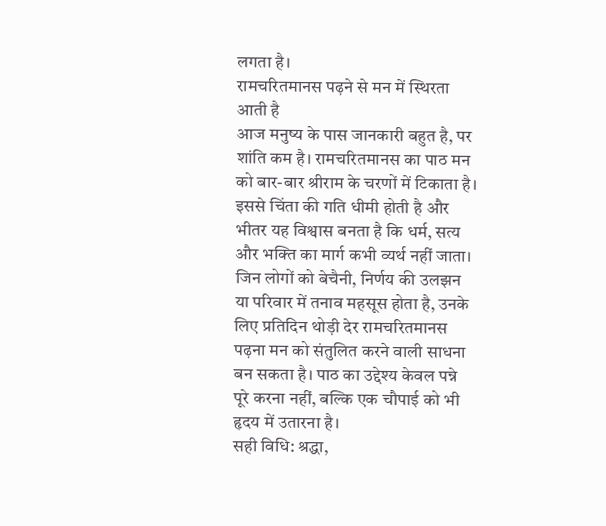लगता है।
रामचरितमानस पढ़ने से मन में स्थिरता आती है
आज मनुष्य के पास जानकारी बहुत है, पर शांति कम है। रामचरितमानस का पाठ मन को बार-बार श्रीराम के चरणों में टिकाता है। इससे चिंता की गति धीमी होती है और भीतर यह विश्वास बनता है कि धर्म, सत्य और भक्ति का मार्ग कभी व्यर्थ नहीं जाता।
जिन लोगों को बेचैनी, निर्णय की उलझन या परिवार में तनाव महसूस होता है, उनके लिए प्रतिदिन थोड़ी देर रामचरितमानस पढ़ना मन को संतुलित करने वाली साधना बन सकता है। पाठ का उद्देश्य केवल पन्ने पूरे करना नहीं, बल्कि एक चौपाई को भी हृदय में उतारना है।
सही विधि: श्रद्धा,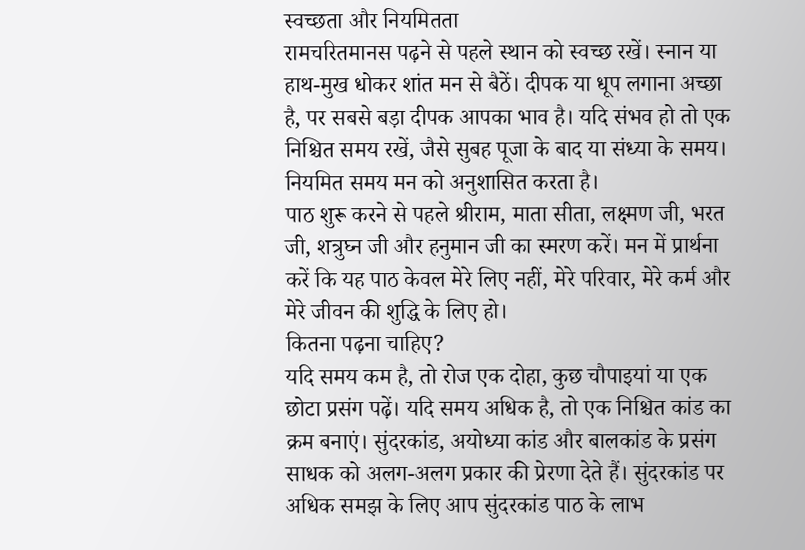स्वच्छता और नियमितता
रामचरितमानस पढ़ने से पहले स्थान को स्वच्छ रखें। स्नान या हाथ-मुख धोकर शांत मन से बैठें। दीपक या धूप लगाना अच्छा है, पर सबसे बड़ा दीपक आपका भाव है। यदि संभव हो तो एक निश्चित समय रखें, जैसे सुबह पूजा के बाद या संध्या के समय। नियमित समय मन को अनुशासित करता है।
पाठ शुरू करने से पहले श्रीराम, माता सीता, लक्ष्मण जी, भरत जी, शत्रुघ्न जी और हनुमान जी का स्मरण करें। मन में प्रार्थना करें कि यह पाठ केवल मेरे लिए नहीं, मेरे परिवार, मेरे कर्म और मेरे जीवन की शुद्धि के लिए हो।
कितना पढ़ना चाहिए?
यदि समय कम है, तो रोज एक दोहा, कुछ चौपाइयां या एक छोटा प्रसंग पढ़ें। यदि समय अधिक है, तो एक निश्चित कांड का क्रम बनाएं। सुंदरकांड, अयोध्या कांड और बालकांड के प्रसंग साधक को अलग-अलग प्रकार की प्रेरणा देते हैं। सुंदरकांड पर अधिक समझ के लिए आप सुंदरकांड पाठ के लाभ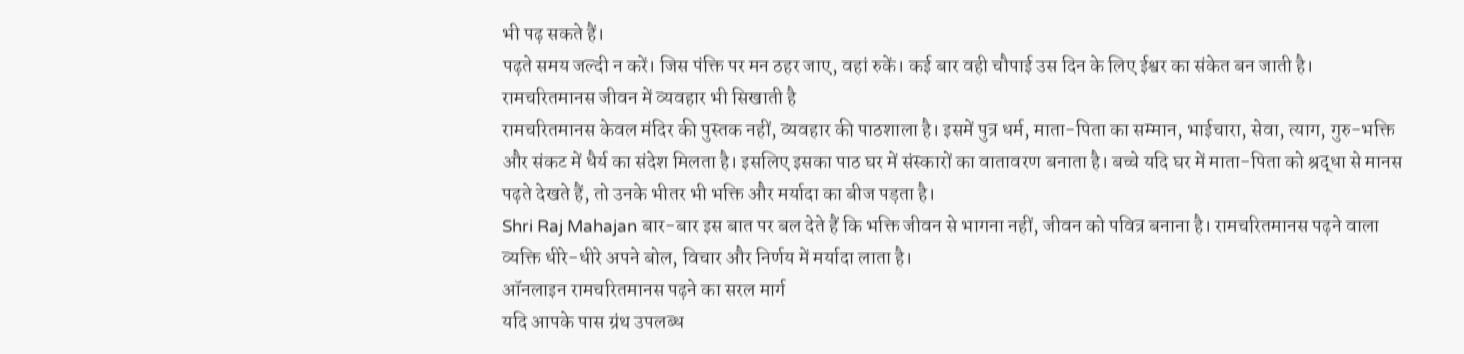भी पढ़ सकते हैं।
पढ़ते समय जल्दी न करें। जिस पंक्ति पर मन ठहर जाए, वहां रुकें। कई बार वही चौपाई उस दिन के लिए ईश्वर का संकेत बन जाती है।
रामचरितमानस जीवन में व्यवहार भी सिखाती है
रामचरितमानस केवल मंदिर की पुस्तक नहीं, व्यवहार की पाठशाला है। इसमें पुत्र धर्म, माता-पिता का सम्मान, भाईचारा, सेवा, त्याग, गुरु-भक्ति और संकट में धैर्य का संदेश मिलता है। इसलिए इसका पाठ घर में संस्कारों का वातावरण बनाता है। बच्चे यदि घर में माता-पिता को श्रद्धा से मानस पढ़ते देखते हैं, तो उनके भीतर भी भक्ति और मर्यादा का बीज पड़ता है।
Shri Raj Mahajan बार-बार इस बात पर बल देते हैं कि भक्ति जीवन से भागना नहीं, जीवन को पवित्र बनाना है। रामचरितमानस पढ़ने वाला व्यक्ति धीरे-धीरे अपने बोल, विचार और निर्णय में मर्यादा लाता है।
ऑनलाइन रामचरितमानस पढ़ने का सरल मार्ग
यदि आपके पास ग्रंथ उपलब्ध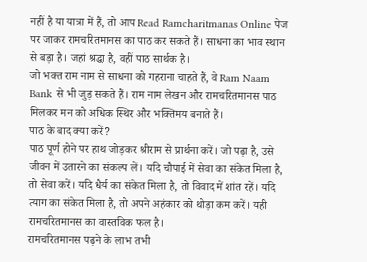नहीं है या यात्रा में हैं, तो आप Read Ramcharitmanas Online पेज पर जाकर रामचरितमानस का पाठ कर सकते हैं। साधना का भाव स्थान से बड़ा है। जहां श्रद्धा है, वहीं पाठ सार्थक है।
जो भक्त राम नाम से साधना को गहराना चाहते हैं, वे Ram Naam Bank से भी जुड़ सकते हैं। राम नाम लेखन और रामचरितमानस पाठ मिलकर मन को अधिक स्थिर और भक्तिमय बनाते हैं।
पाठ के बाद क्या करें?
पाठ पूर्ण होने पर हाथ जोड़कर श्रीराम से प्रार्थना करें। जो पढ़ा है, उसे जीवन में उतारने का संकल्प लें। यदि चौपाई में सेवा का संकेत मिला है, तो सेवा करें। यदि धैर्य का संकेत मिला है, तो विवाद में शांत रहें। यदि त्याग का संकेत मिला है, तो अपने अहंकार को थोड़ा कम करें। यही रामचरितमानस का वास्तविक फल है।
रामचरितमानस पढ़ने के लाभ तभी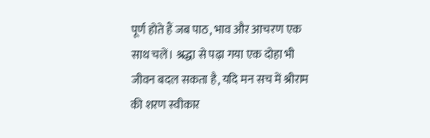पूर्ण होते हैं जब पाठ, भाव और आचरण एक साथ चलें। श्रद्धा से पढ़ा गया एक दोहा भी जीवन बदल सकता है, यदि मन सच में श्रीराम की शरण स्वीकार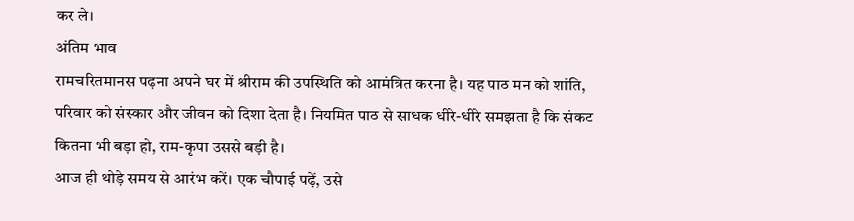कर ले।
अंतिम भाव
रामचरितमानस पढ़ना अपने घर में श्रीराम की उपस्थिति को आमंत्रित करना है। यह पाठ मन को शांति, परिवार को संस्कार और जीवन को दिशा देता है। नियमित पाठ से साधक धीरे-धीरे समझता है कि संकट कितना भी बड़ा हो, राम-कृपा उससे बड़ी है।
आज ही थोड़े समय से आरंभ करें। एक चौपाई पढ़ें, उसे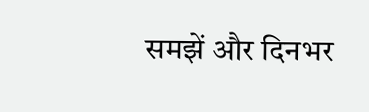समझें और दिनभर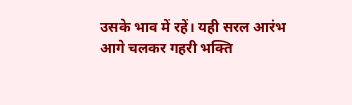उसके भाव में रहें। यही सरल आरंभ आगे चलकर गहरी भक्ति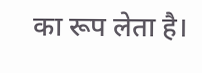का रूप लेता है।